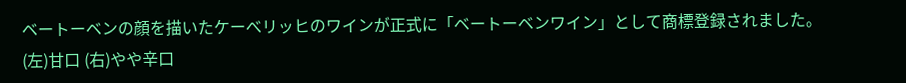ベートーベンの顔を描いたケーべリッヒのワインが正式に「ベートーベンワイン」として商標登録されました。
(左)甘口 (右)やや辛口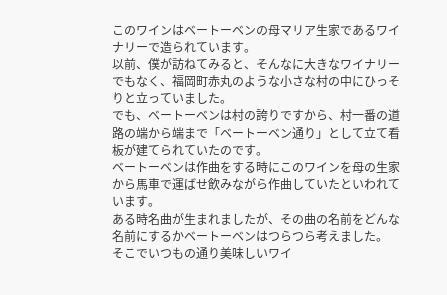このワインはベートーベンの母マリア生家であるワイナリーで造られています。
以前、僕が訪ねてみると、そんなに大きなワイナリーでもなく、福岡町赤丸のような小さな村の中にひっそりと立っていました。
でも、ベートーベンは村の誇りですから、村一番の道路の端から端まで「ベートーベン通り」として立て看板が建てられていたのです。
ベートーベンは作曲をする時にこのワインを母の生家から馬車で運ばせ飲みながら作曲していたといわれています。
ある時名曲が生まれましたが、その曲の名前をどんな名前にするかベートーベンはつらつら考えました。
そこでいつもの通り美味しいワイ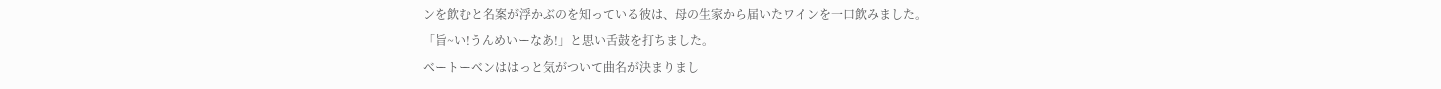ンを飲むと名案が浮かぶのを知っている彼は、母の生家から届いたワインを一口飲みました。
「旨~い!うんめいーなあ!」と思い舌鼓を打ちました。
ベートーベンははっと気がついて曲名が決まりまし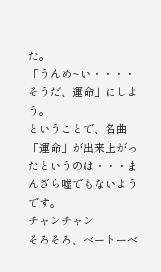た。
「うんめ~い・・・・そうだ、運命」にしよう。
ということで、名曲「運命」が出来上がったというのは・・・まんざら嘘でもないようです。
チャンチャン
そろそろ、ベートーベ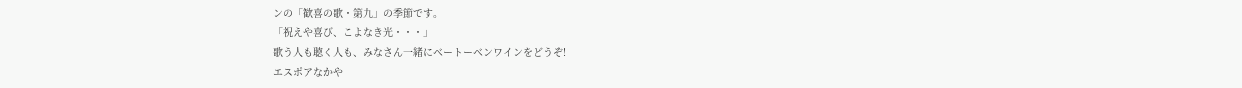ンの「歓喜の歌・第九」の季節です。
「祝えや喜び、こよなき光・・・」
歌う人も聴く人も、みなさん一緒にベートーベンワインをどうぞ!
エスポアなかや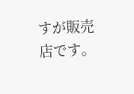すが販売店です。